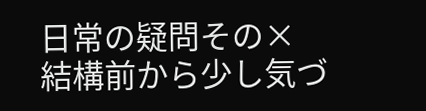日常の疑問その×
結構前から少し気づ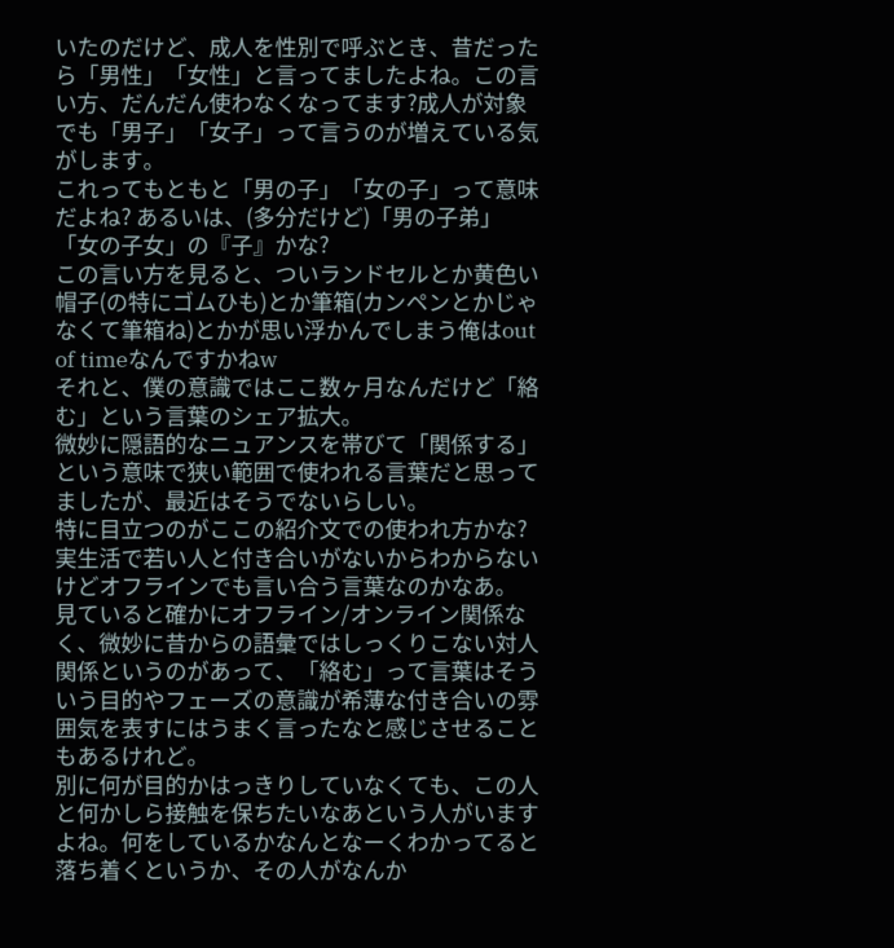いたのだけど、成人を性別で呼ぶとき、昔だったら「男性」「女性」と言ってましたよね。この言い方、だんだん使わなくなってます?成人が対象でも「男子」「女子」って言うのが増えている気がします。
これってもともと「男の子」「女の子」って意味だよね? あるいは、(多分だけど)「男の子弟」「女の子女」の『子』かな?
この言い方を見ると、ついランドセルとか黄色い帽子(の特にゴムひも)とか筆箱(カンペンとかじゃなくて筆箱ね)とかが思い浮かんでしまう俺はout of timeなんですかねw
それと、僕の意識ではここ数ヶ月なんだけど「絡む」という言葉のシェア拡大。
微妙に隠語的なニュアンスを帯びて「関係する」という意味で狭い範囲で使われる言葉だと思ってましたが、最近はそうでないらしい。
特に目立つのがここの紹介文での使われ方かな?
実生活で若い人と付き合いがないからわからないけどオフラインでも言い合う言葉なのかなあ。
見ていると確かにオフライン/オンライン関係なく、微妙に昔からの語彙ではしっくりこない対人関係というのがあって、「絡む」って言葉はそういう目的やフェーズの意識が希薄な付き合いの雰囲気を表すにはうまく言ったなと感じさせることもあるけれど。
別に何が目的かはっきりしていなくても、この人と何かしら接触を保ちたいなあという人がいますよね。何をしているかなんとなーくわかってると落ち着くというか、その人がなんか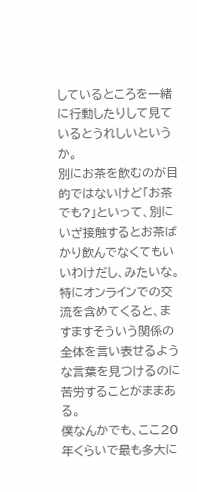しているところを一緒に行動したりして見ているとうれしいというか。
別にお茶を飲むのが目的ではないけど「お茶でも?」といって、別にいざ接触するとお茶ばかり飲んでなくてもいいわけだし、みたいな。
特にオンラインでの交流を含めてくると、ますますそういう関係の全体を言い表せるような言葉を見つけるのに苦労することがままある。
僕なんかでも、ここ20年くらいで最も多大に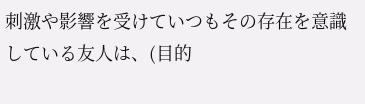刺激や影響を受けていつもその存在を意識している友人は、(目的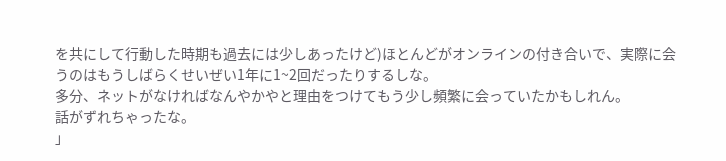を共にして行動した時期も過去には少しあったけど)ほとんどがオンラインの付き合いで、実際に会うのはもうしばらくせいぜい1年に1~2回だったりするしな。
多分、ネットがなければなんやかやと理由をつけてもう少し頻繁に会っていたかもしれん。
話がずれちゃったな。
」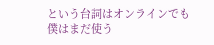という台詞はオンラインでも僕はまだ使う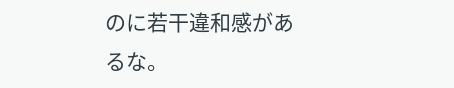のに若干違和感があるな。